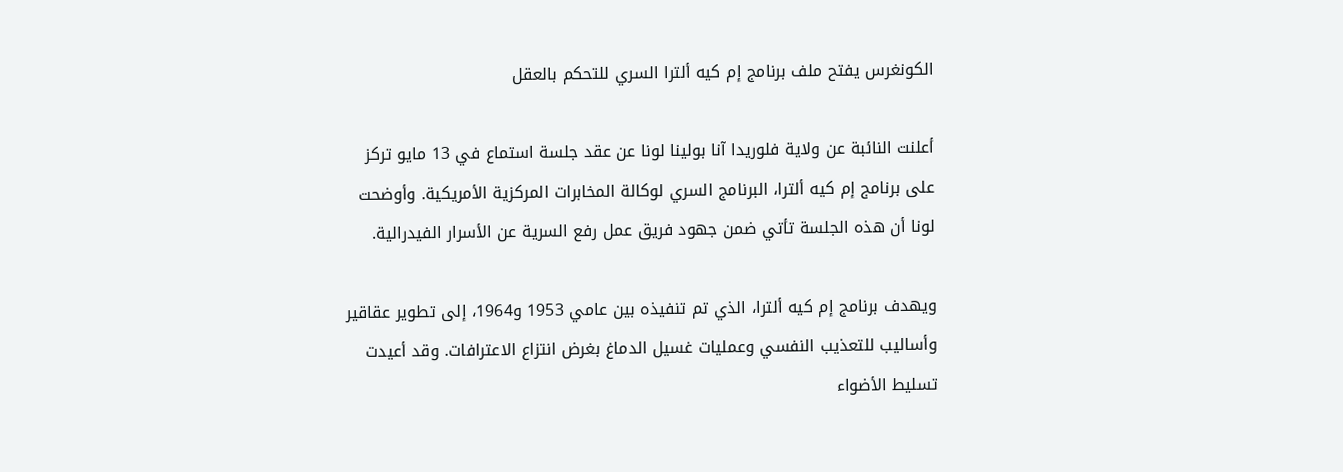الكونغرس يفتح ملف برنامج إم كيه ألترا السري للتحكم بالعقل

أعلنت النائبة عن ولاية فلوريدا آنا بولينا لونا عن عقد جلسة استماع في 13 مايو تركز على برنامج إم كيه ألترا، البرنامج السري لوكالة المخابرات المركزية الأمريكية. وأوضحت لونا أن هذه الجلسة تأتي ضمن جهود فريق عمل رفع السرية عن الأسرار الفيدرالية.

ويهدف برنامج إم كيه ألترا، الذي تم تنفيذه بين عامي 1953 و1964، إلى تطوير عقاقير وأساليب للتعذيب النفسي وعمليات غسيل الدماغ بغرض انتزاع الاعترافات. وقد أعيدت تسليط الأضواء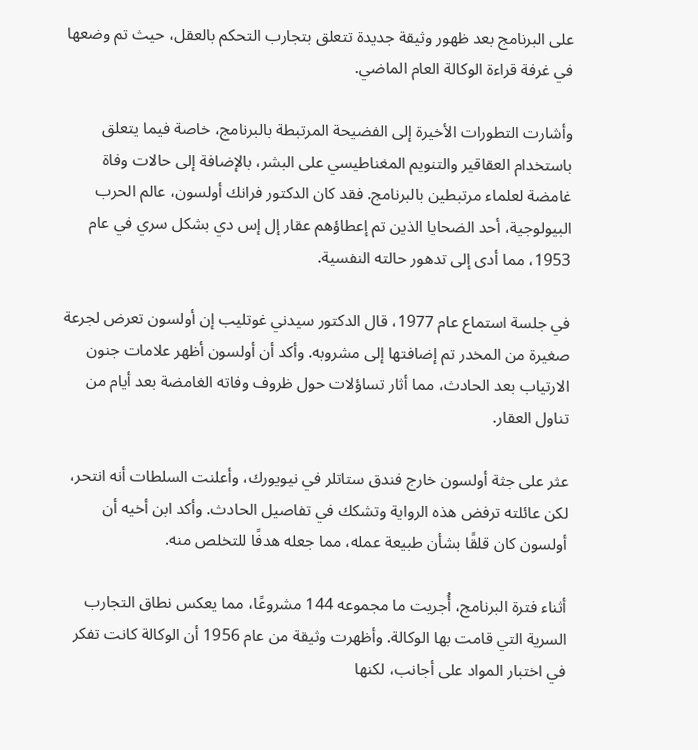على البرنامج بعد ظهور وثيقة جديدة تتعلق بتجارب التحكم بالعقل، حيث تم وضعها في غرفة قراءة الوكالة العام الماضي.

وأشارت التطورات الأخيرة إلى الفضيحة المرتبطة بالبرنامج، خاصة فيما يتعلق باستخدام العقاقير والتنويم المغناطيسي على البشر، بالإضافة إلى حالات وفاة غامضة لعلماء مرتبطين بالبرنامج. فقد كان الدكتور فرانك أولسون، عالم الحرب البيولوجية، أحد الضحايا الذين تم إعطاؤهم عقار إل إس دي بشكل سري في عام 1953، مما أدى إلى تدهور حالته النفسية.

في جلسة استماع عام 1977، قال الدكتور سيدني غوتليب إن أولسون تعرض لجرعة صغيرة من المخدر تم إضافتها إلى مشروبه. وأكد أن أولسون أظهر علامات جنون الارتياب بعد الحادث، مما أثار تساؤلات حول ظروف وفاته الغامضة بعد أيام من تناول العقار.

عثر على جثة أولسون خارج فندق ستاتلر في نيويورك، وأعلنت السلطات أنه انتحر، لكن عائلته ترفض هذه الرواية وتشكك في تفاصيل الحادث. وأكد ابن أخيه أن أولسون كان قلقًا بشأن طبيعة عمله، مما جعله هدفًا للتخلص منه.

أثناء فترة البرنامج، أُجريت ما مجموعه 144 مشروعًا، مما يعكس نطاق التجارب السرية التي قامت بها الوكالة. وأظهرت وثيقة من عام 1956 أن الوكالة كانت تفكر في اختبار المواد على أجانب، لكنها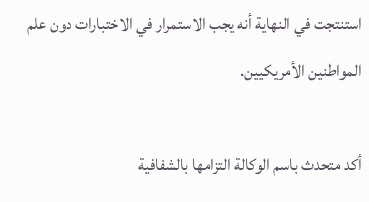استنتجت في النهاية أنه يجب الاستمرار في الاختبارات دون علم المواطنين الأمريكيين.

أكد متحدث باسم الوكالة التزامها بالشفافية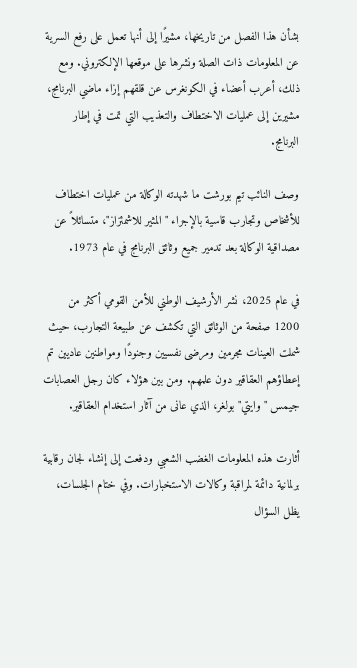بشأن هذا الفصل من تاريخها، مشيرًا إلى أنها تعمل على رفع السرية عن المعلومات ذات الصلة ونشرها على موقعها الإلكتروني. ومع ذلك، أعرب أعضاء في الكونغرس عن قلقهم إزاء ماضي البرنامج، مشيرين إلى عمليات الاختطاف والتعذيب التي تمت في إطار البرنامج.

وصف النائب تيم بورشت ما شهدته الوكالة من عمليات اختطاف للأشخاص وتجارب قاسية بالإجراء "المثير للاشمئزاز"، متسائلاً عن مصداقية الوكالة بعد تدمير جميع وثائق البرنامج في عام 1973.

في عام 2025، نشر الأرشيف الوطني للأمن القومي أكثر من 1200 صفحة من الوثائق التي تكشف عن طبيعة التجارب، حيث شملت العينات مجرمين ومرضى نفسيين وجنودًا ومواطنين عاديين تم إعطاؤهم العقاقير دون علمهم. ومن بين هؤلاء كان رجل العصابات جيمس "وايتي" بولغر، الذي عانى من آثار استخدام العقاقير.

أثارت هذه المعلومات الغضب الشعبي ودفعت إلى إنشاء لجان رقابية برلمانية دائمة لمراقبة وكالات الاستخبارات. وفي ختام الجلسات، يظل السؤال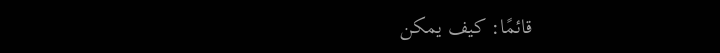قائمًا: كيف يمكن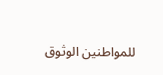للمواطنين الوثوق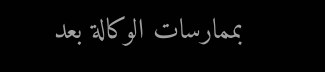بممارسات الوكالة بعد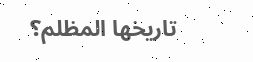تاريخها المظلم؟